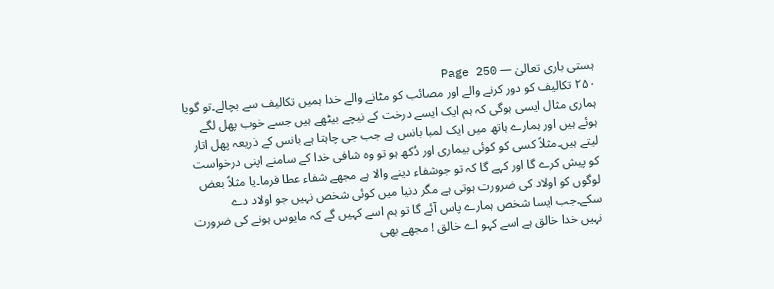ہستی باری تعالیٰ — Page 250
۲۵۰ تکالیف کو دور کرنے والے اور مصائب کو مٹانے والے خدا ہمیں تکالیف سے بچالے۔تو گویا ہماری مثال ایسی ہوگی کہ ہم ایک ایسے درخت کے نیچے بیٹھے ہیں جسے خوب پھل لگے ہوئے ہیں اور ہمارے ہاتھ میں ایک لمبا بانس ہے جب جی چاہتا ہے بانس کے ذریعہ پھل اتار لیتے ہیں۔مثلاً کسی کو کوئی بیماری اور دُکھ ہو تو وہ شافی خدا کے سامنے اپنی درخواست کو پیش کرے گا اور کہے گا کہ تو جوشفاء دینے والا ہے مجھے شفاء عطا فرما۔یا مثلاً بعض لوگوں کو اولاد کی ضرورت ہوتی ہے مگر دنیا میں کوئی شخص نہیں جو اولاد دے سکے۔جب ایسا شخص ہمارے پاس آئے گا تو ہم اسے کہیں گے کہ مایوس ہونے کی ضرورت نہیں خدا خالق ہے اسے کہو اے خالق ! مجھے بھی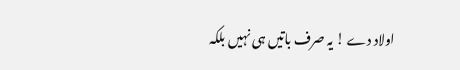اولاد دے ! یہ صرف باتیں ہی نہیں بلکہ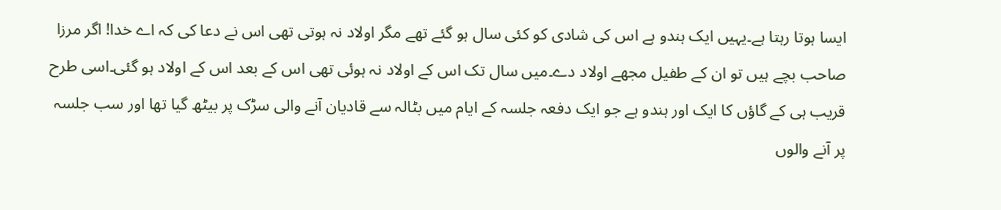ایسا ہوتا رہتا ہے۔یہیں ایک ہندو ہے اس کی شادی کو کئی سال ہو گئے تھے مگر اولاد نہ ہوتی تھی اس نے دعا کی کہ اے خدا! اگر مرزا صاحب بچے ہیں تو ان کے طفیل مجھے اولاد دے۔میں سال تک اس کے اولاد نہ ہوئی تھی اس کے بعد اس کے اولاد ہو گئی۔اسی طرح قریب ہی کے گاؤں کا ایک اور ہندو ہے جو ایک دفعہ جلسہ کے ایام میں بٹالہ سے قادیان آنے والی سڑک پر بیٹھ گیا تھا اور سب جلسہ پر آنے والوں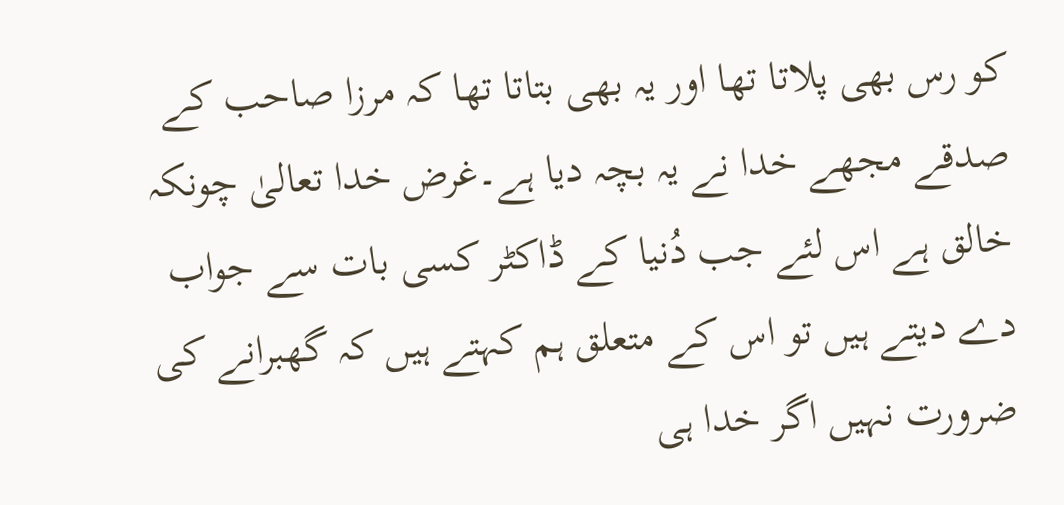کو رس بھی پلاتا تھا اور یہ بھی بتاتا تھا کہ مرزا صاحب کے صدقے مجھے خدا نے یہ بچہ دیا ہے۔غرض خدا تعالیٰ چونکہ خالق ہے اس لئے جب دُنیا کے ڈاکٹر کسی بات سے جواب دے دیتے ہیں تو اس کے متعلق ہم کہتے ہیں کہ گھبرانے کی ضرورت نہیں اگر خدا ہی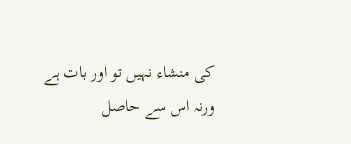کی منشاء نہیں تو اور بات ہے ورنہ اس سے حاصل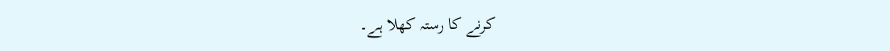کرنے کا رستہ کھلا ہے۔